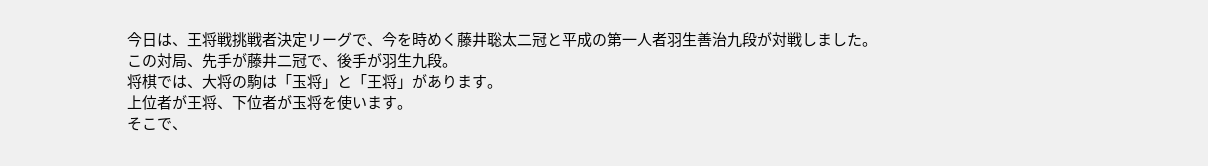今日は、王将戦挑戦者決定リーグで、今を時めく藤井聡太二冠と平成の第一人者羽生善治九段が対戦しました。
この対局、先手が藤井二冠で、後手が羽生九段。
将棋では、大将の駒は「玉将」と「王将」があります。
上位者が王将、下位者が玉将を使います。
そこで、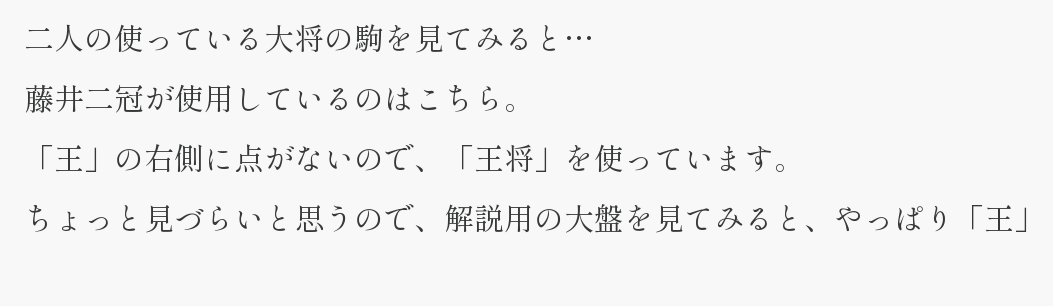二人の使っている大将の駒を見てみると…
藤井二冠が使用しているのはこちら。
「王」の右側に点がないので、「王将」を使っています。
ちょっと見づらいと思うので、解説用の大盤を見てみると、やっぱり「王」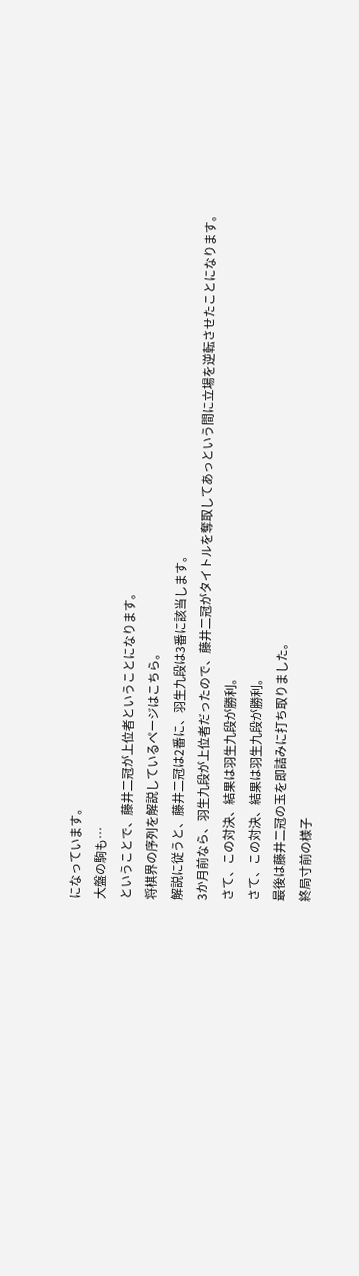になっています。
大盤の駒も…
ということで、藤井二冠が上位者ということになります。
将棋界の序列を解説しているページはこちら。
解説に従うと、藤井二冠は2番に、羽生九段は3番に該当します。
3か月前なら、羽生九段が上位者だったので、藤井二冠がタイトルを奪取してあっという間に立場を逆転させたことになります。
さて、この対決、結果は羽生九段が勝利。
さて、この対決、結果は羽生九段が勝利。
最後は藤井二冠の玉を即詰みに打ち取りました。
終局寸前の様子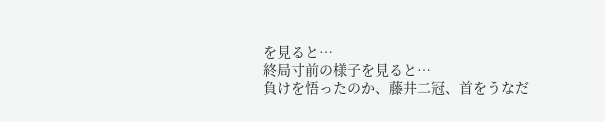を見ると…
終局寸前の様子を見ると…
負けを悟ったのか、藤井二冠、首をうなだ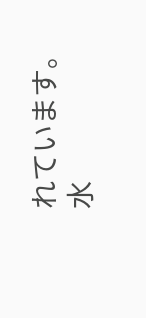れています。
水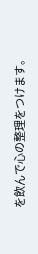を飲んで心の整理をつけます。